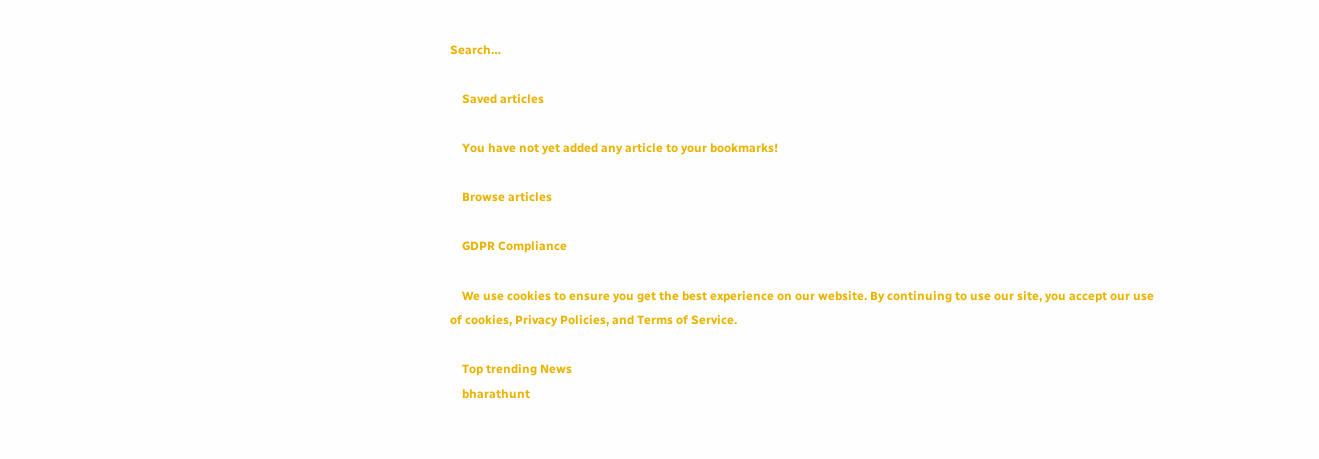Search…

    Saved articles

    You have not yet added any article to your bookmarks!

    Browse articles

    GDPR Compliance

    We use cookies to ensure you get the best experience on our website. By continuing to use our site, you accept our use of cookies, Privacy Policies, and Terms of Service.

    Top trending News
    bharathunt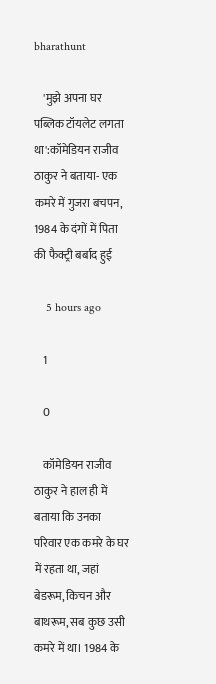bharathunt

    'मुझे अपना घर पब्लिक टॉयलेट लगता था':कॉमेडियन राजीव ठाकुर ने बताया- एक कमरे में गुजरा बचपन, 1984 के दंगों में पिता की फैक्ट्री बर्बाद हुई

    5 hours ago

    1

    0

    कॉमेडियन राजीव ठाकुर ने हाल ही में बताया कि उनका परिवार एक कमरे के घर में रहता था, जहां बेडरूम, किचन और बाथरूम, सब कुछ उसी कमरे में था। 1984 के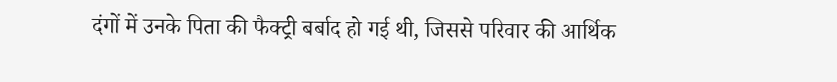दंगों में उनके पिता की फैक्ट्री बर्बाद हो गई थी, जिससे परिवार की आर्थिक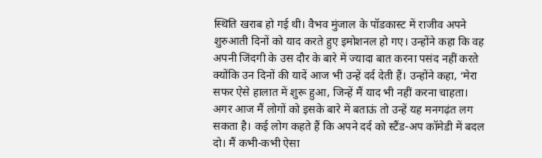स्थिति खराब हो गई थी। वैभव मुंजाल के पॉडकास्ट में राजीव अपने शुरुआती दिनों को याद करते हुए इमोशनल हो गए। उन्होंने कहा कि वह अपनी जिंदगी के उस दौर के बारे में ज्यादा बात करना पसंद नहीं करते क्योंकि उन दिनों की यादें आज भी उन्हें दर्द देती हैं। उन्होंने कहा, ‘मेरा सफर ऐसे हालात में शुरू हुआ, जिन्हें मैं याद भी नहीं करना चाहता। अगर आज मैं लोगों को इसके बारे में बताऊं तो उन्हें यह मनगढ़ंत लग सकता है। कई लोग कहते हैं कि अपने दर्द को स्टैंड-अप कॉमेडी में बदल दो। मैं कभी-कभी ऐसा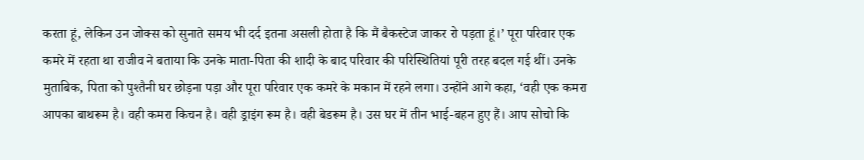करता हूं, लेकिन उन जोक्स को सुनाते समय भी दर्द इतना असली होता है कि मैं बैकस्टेज जाकर रो पड़ता हूं।’ पूरा परिवार एक कमरे में रहता था राजीव ने बताया कि उनके माता-पिता की शादी के बाद परिवार की परिस्थितियां पूरी तरह बदल गई थीं। उनके मुताबिक, पिता को पुश्तैनी घर छोड़ना पड़ा और पूरा परिवार एक कमरे के मकान में रहने लगा। उन्होंने आगे कहा, ‘वही एक कमरा आपका बाथरूम है। वही कमरा किचन है। वही ड्राइंग रूम है। वही बेडरूम है। उस घर में तीन भाई-बहन हुए हैं। आप सोचो कि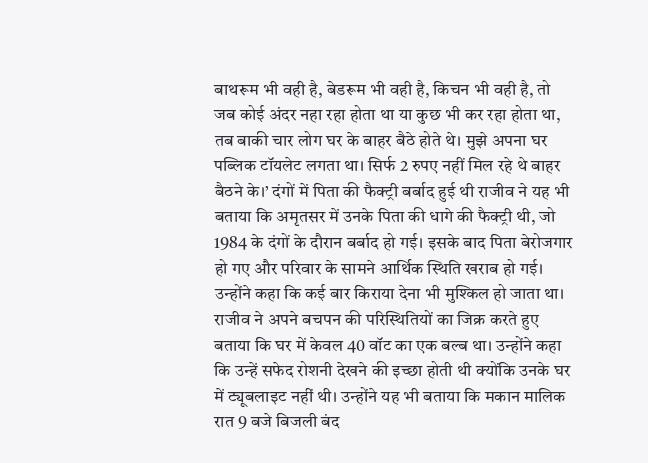बाथरूम भी वही है, बेडरूम भी वही है, किचन भी वही है, तो जब कोई अंदर नहा रहा होता था या कुछ भी कर रहा होता था, तब बाकी चार लोग घर के बाहर बैठे होते थे। मुझे अपना घर पब्लिक टॉयलेट लगता था। सिर्फ 2 रुपए नहीं मिल रहे थे बाहर बैठने के।’ दंगों में पिता की फैक्ट्री बर्बाद हुई थी राजीव ने यह भी बताया कि अमृतसर में उनके पिता की धागे की फैक्ट्री थी, जो 1984 के दंगों के दौरान बर्बाद हो गई। इसके बाद पिता बेरोजगार हो गए और परिवार के सामने आर्थिक स्थिति खराब हो गई। उन्होंने कहा कि कई बार किराया देना भी मुश्किल हो जाता था। राजीव ने अपने बचपन की परिस्थितियों का जिक्र करते हुए बताया कि घर में केवल 40 वॉट का एक बल्ब था। उन्होंने कहा कि उन्हें सफेद रोशनी देखने की इच्छा होती थी क्योंकि उनके घर में ट्यूबलाइट नहीं थी। उन्होंने यह भी बताया कि मकान मालिक रात 9 बजे बिजली बंद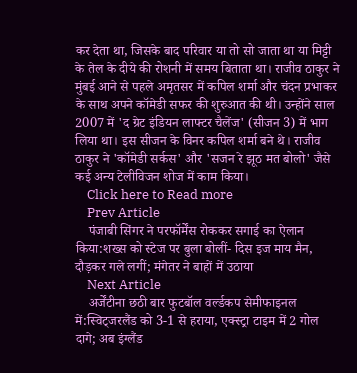कर देता था, जिसके बाद परिवार या तो सो जाता था या मिट्टी के तेल के दीये की रोशनी में समय बिताता था। राजीव ठाकुर ने मुंबई आने से पहले अमृतसर में कपिल शर्मा और चंदन प्रभाकर के साथ अपने कॉमेडी सफर की शुरुआत की थी। उन्होंने साल 2007 में 'द ग्रेट इंडियन लाफ्टर चैलेंज' (सीजन 3) में भाग लिया था। इस सीजन के विनर कपिल शर्मा बने थे। राजीव ठाकुर ने 'कॉमेडी सर्कस' और 'सजन रे झूठ मत बोलो' जैसे कई अन्य टेलीविजन शोज में काम किया।
    Click here to Read more
    Prev Article
    पंजाबी सिंगर ने परफॉर्मेंस रोककर सगाई का ऐलान किया:शख्स को स्टेज पर बुला बोलीं- दिस इज माय मैन, दौड़कर गले लगीं; मंगेतर ने बाहों में उठाया
    Next Article
    अर्जेंटीना छठी बार फुटबॉल वर्ल्डकप सेमीफाइनल में:स्विट्जरलैंड को 3-1 से हराया, एक्स्ट्रा टाइम में 2 गोल दागे; अब इंग्लैंड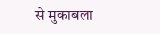से मुकाबला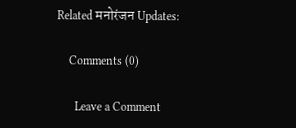Related मनोरंजन Updates:

    Comments (0)

      Leave a Comment